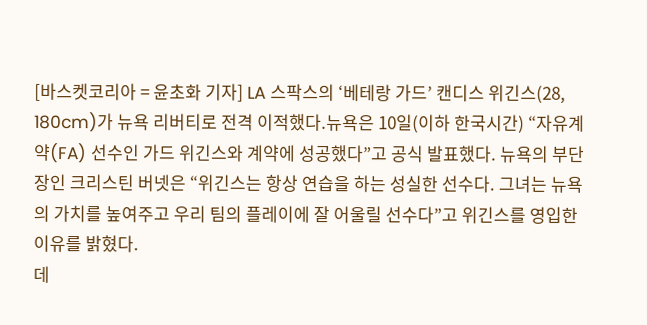[바스켓코리아 = 윤초화 기자] LA 스팍스의 ‘베테랑 가드’ 캔디스 위긴스(28, 180cm)가 뉴욕 리버티로 전격 이적했다.뉴욕은 10일(이하 한국시간) “자유계약(FA) 선수인 가드 위긴스와 계약에 성공했다”고 공식 발표했다. 뉴욕의 부단장인 크리스틴 버넷은 “위긴스는 항상 연습을 하는 성실한 선수다. 그녀는 뉴욕의 가치를 높여주고 우리 팀의 플레이에 잘 어울릴 선수다”고 위긴스를 영입한 이유를 밝혔다.
데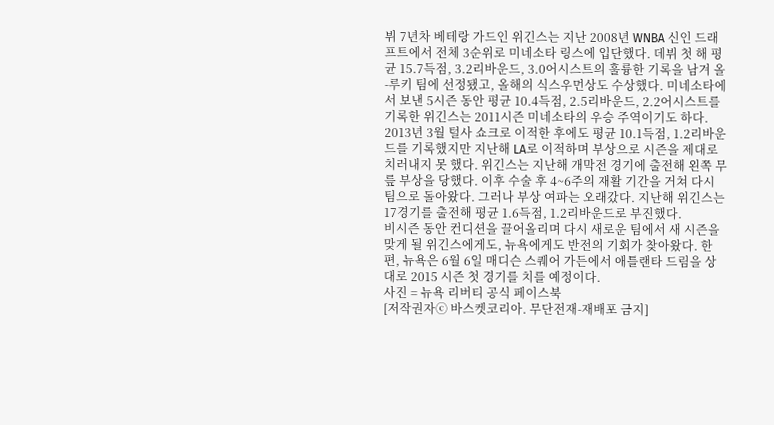뷔 7년차 베테랑 가드인 위긴스는 지난 2008년 WNBA 신인 드래프트에서 전체 3순위로 미네소타 링스에 입단했다. 데뷔 첫 해 평균 15.7득점, 3.2리바운드, 3.0어시스트의 훌륭한 기록을 남겨 올-루키 팀에 선정됐고, 올해의 식스우먼상도 수상했다. 미네소타에서 보낸 5시즌 동안 평균 10.4득점, 2.5리바운드, 2.2어시스트를 기록한 위긴스는 2011시즌 미네소타의 우승 주역이기도 하다.
2013년 3월 털사 쇼크로 이적한 후에도 평균 10.1득점, 1.2리바운드를 기록했지만 지난해 LA로 이적하며 부상으로 시즌을 제대로 치러내지 못 했다. 위긴스는 지난해 개막전 경기에 출전해 왼쪽 무릎 부상을 당했다. 이후 수술 후 4~6주의 재활 기간을 거쳐 다시 팀으로 돌아왔다. 그러나 부상 여파는 오래갔다. 지난해 위긴스는 17경기를 출전해 평균 1.6득점, 1.2리바운드로 부진했다.
비시즌 동안 컨디션을 끌어올리며 다시 새로운 팀에서 새 시즌을 맞게 될 위긴스에게도, 뉴욕에게도 반전의 기회가 찾아왔다. 한편, 뉴욕은 6월 6일 매디슨 스퀘어 가든에서 애틀랜타 드림을 상대로 2015 시즌 첫 경기를 치를 예정이다.
사진 = 뉴욕 리버티 공식 페이스북
[저작권자ⓒ 바스켓코리아. 무단전재-재배포 금지]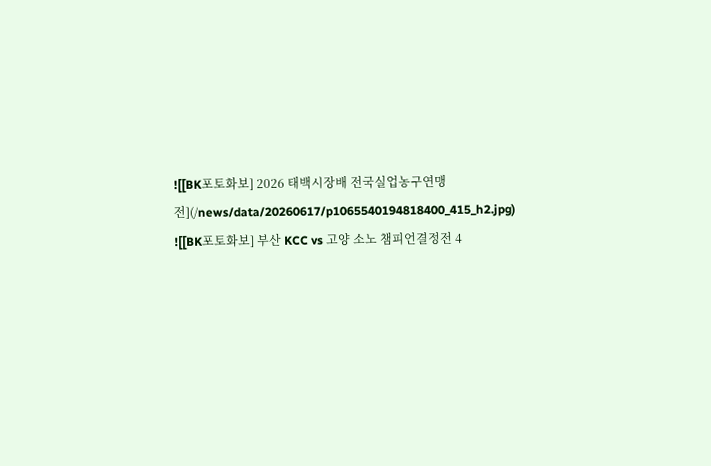![[BK포토화보] 2026 태백시장배 전국실업농구연맹전](/news/data/20260617/p1065540194818400_415_h2.jpg)
![[BK포토화보] 부산 KCC vs 고양 소노 챔피언결정전 4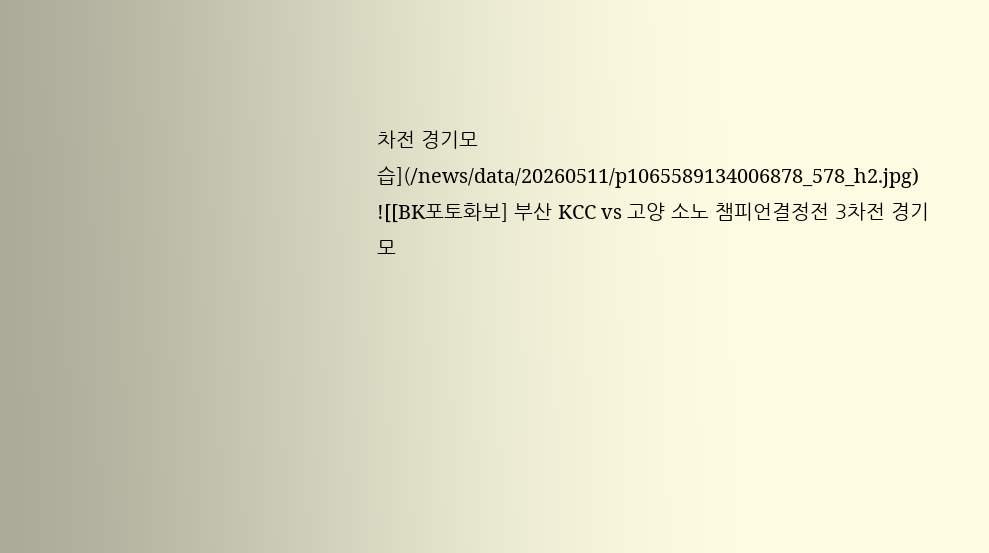차전 경기모습](/news/data/20260511/p1065589134006878_578_h2.jpg)
![[BK포토화보] 부산 KCC vs 고양 소노 챔피언결정전 3차전 경기모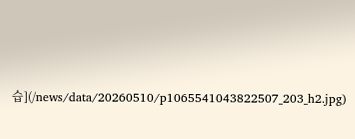습](/news/data/20260510/p1065541043822507_203_h2.jpg)